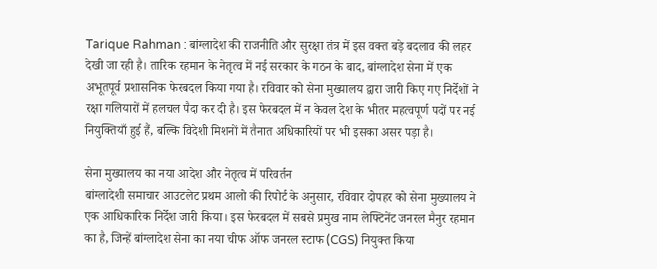Tarique Rahman : बांग्लादेश की राजनीति और सुरक्षा तंत्र में इस वक्त बड़े बदलाव की लहर देखी जा रही है। तारिक रहमान के नेतृत्व में नई सरकार के गठन के बाद, बांग्लादेश सेना में एक अभूतपूर्व प्रशासनिक फेरबदल किया गया है। रविवार को सेना मुख्यालय द्वारा जारी किए गए निर्देशों ने रक्षा गलियारों में हलचल पैदा कर दी है। इस फेरबदल में न केवल देश के भीतर महत्वपूर्ण पदों पर नई नियुक्तियाँ हुई हैं, बल्कि विदेशी मिशनों में तैनात अधिकारियों पर भी इसका असर पड़ा है।

सेना मुख्यालय का नया आदेश और नेतृत्व में परिवर्तन
बांग्लादेशी समाचार आउटलेट प्रथम आलो की रिपोर्ट के अनुसार, रविवार दोपहर को सेना मुख्यालय ने एक आधिकारिक निर्देश जारी किया। इस फेरबदल में सबसे प्रमुख नाम लेफ्टिनेंट जनरल मैनुर रहमान का है, जिन्हें बांग्लादेश सेना का नया चीफ ऑफ जनरल स्टाफ (CGS) नियुक्त किया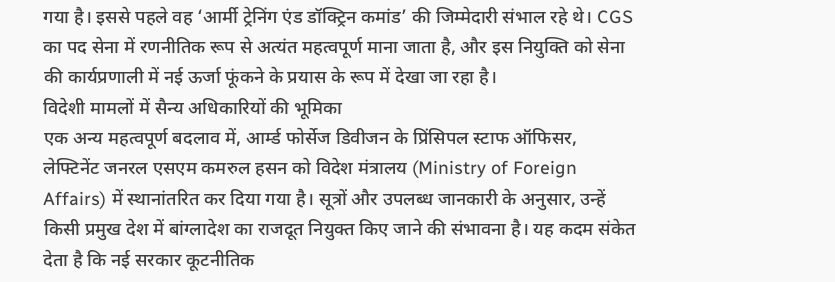गया है। इससे पहले वह ‘आर्मी ट्रेनिंग एंड डॉक्ट्रिन कमांड’ की जिम्मेदारी संभाल रहे थे। CGS का पद सेना में रणनीतिक रूप से अत्यंत महत्वपूर्ण माना जाता है, और इस नियुक्ति को सेना की कार्यप्रणाली में नई ऊर्जा फूंकने के प्रयास के रूप में देखा जा रहा है।
विदेशी मामलों में सैन्य अधिकारियों की भूमिका
एक अन्य महत्वपूर्ण बदलाव में, आर्म्ड फोर्सेज डिवीजन के प्रिंसिपल स्टाफ ऑफिसर, लेफ्टिनेंट जनरल एसएम कमरुल हसन को विदेश मंत्रालय (Ministry of Foreign Affairs) में स्थानांतरित कर दिया गया है। सूत्रों और उपलब्ध जानकारी के अनुसार, उन्हें किसी प्रमुख देश में बांग्लादेश का राजदूत नियुक्त किए जाने की संभावना है। यह कदम संकेत देता है कि नई सरकार कूटनीतिक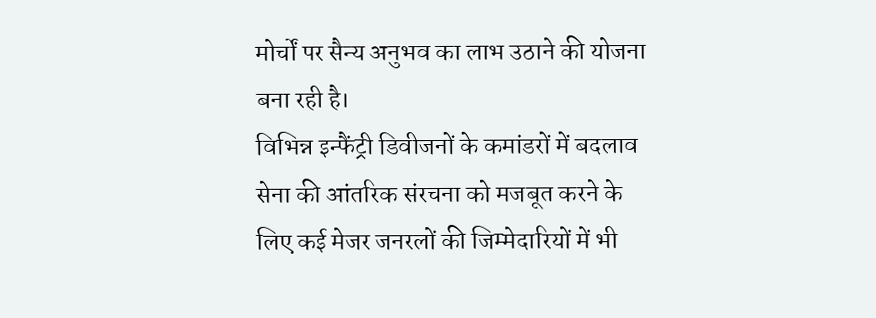मोर्चों पर सैन्य अनुभव का लाभ उठाने की योजना बना रही है।
विभिन्न इन्फैंट्री डिवीजनों के कमांडरों में बदलाव
सेना की आंतरिक संरचना को मजबूत करने के लिए कई मेजर जनरलों की जिम्मेदारियों में भी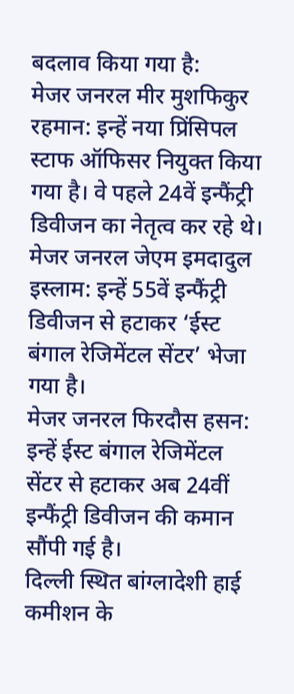बदलाव किया गया है:
मेजर जनरल मीर मुशफिकुर रहमान: इन्हें नया प्रिंसिपल स्टाफ ऑफिसर नियुक्त किया गया है। वे पहले 24वें इन्फैंट्री डिवीजन का नेतृत्व कर रहे थे।
मेजर जनरल जेएम इमदादुल इस्लाम: इन्हें 55वें इन्फैंट्री डिवीजन से हटाकर ‘ईस्ट बंगाल रेजिमेंटल सेंटर’ भेजा गया है।
मेजर जनरल फिरदौस हसन: इन्हें ईस्ट बंगाल रेजिमेंटल सेंटर से हटाकर अब 24वीं इन्फैंट्री डिवीजन की कमान सौंपी गई है।
दिल्ली स्थित बांग्लादेशी हाई कमीशन के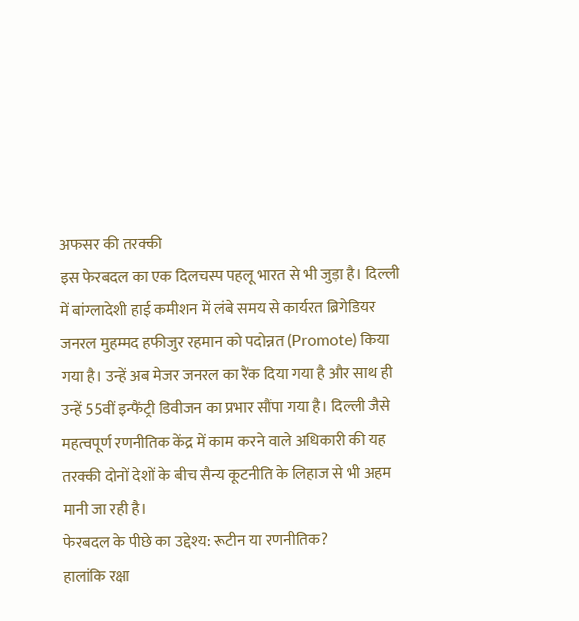अफसर की तरक्की
इस फेरबदल का एक दिलचस्प पहलू भारत से भी जुड़ा है। दिल्ली में बांग्लादेशी हाई कमीशन में लंबे समय से कार्यरत ब्रिगेडियर जनरल मुहम्मद हफीजुर रहमान को पदोन्नत (Promote) किया गया है। उन्हें अब मेजर जनरल का रैंक दिया गया है और साथ ही उन्हें 55वीं इन्फैंट्री डिवीजन का प्रभार सौंपा गया है। दिल्ली जैसे महत्वपूर्ण रणनीतिक केंद्र में काम करने वाले अधिकारी की यह तरक्की दोनों देशों के बीच सैन्य कूटनीति के लिहाज से भी अहम मानी जा रही है।
फेरबदल के पीछे का उद्देश्य: रूटीन या रणनीतिक?
हालांकि रक्षा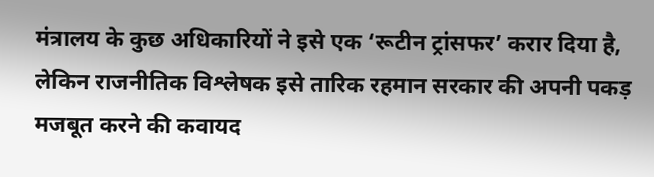मंत्रालय के कुछ अधिकारियों ने इसे एक ‘रूटीन ट्रांसफर’ करार दिया है, लेकिन राजनीतिक विश्लेषक इसे तारिक रहमान सरकार की अपनी पकड़ मजबूत करने की कवायद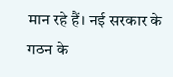मान रहे हैं। नई सरकार के गठन के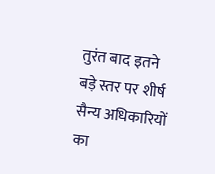तुरंत बाद इतने बड़े स्तर पर शीर्ष सैन्य अधिकारियों का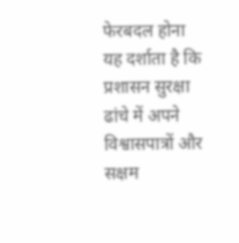फेरबदल होना यह दर्शाता है कि प्रशासन सुरक्षा ढांचे में अपने विश्वासपात्रों और सक्षम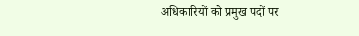अधिकारियों को प्रमुख पदों पर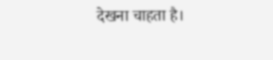देखना चाहता है।